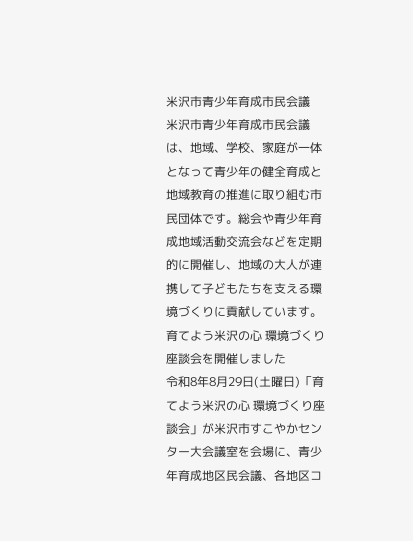米沢市青少年育成市民会議
米沢市青少年育成市民会議は、地域、学校、家庭が一体となって青少年の健全育成と地域教育の推進に取り組む市民団体です。総会や青少年育成地域活動交流会などを定期的に開催し、地域の大人が連携して子どもたちを支える環境づくりに貢献しています。
育てよう米沢の心 環境づくり座談会を開催しました
令和8年8月29日(土曜日)「育てよう米沢の心 環境づくり座談会」が米沢市すこやかセンター大会議室を会場に、青少年育成地区民会議、各地区コ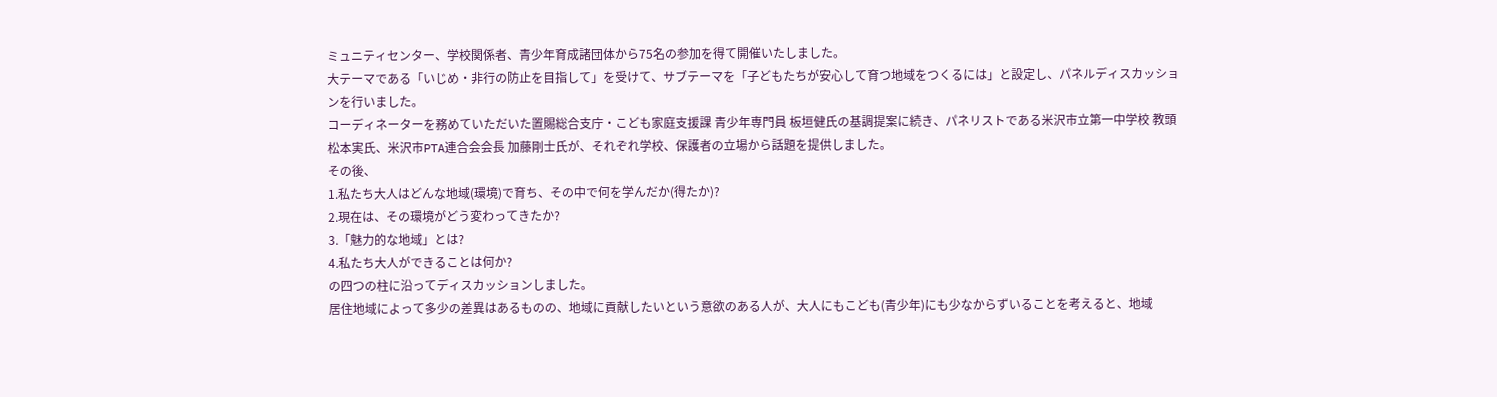ミュニティセンター、学校関係者、青少年育成諸団体から75名の参加を得て開催いたしました。
大テーマである「いじめ・非行の防止を目指して」を受けて、サブテーマを「子どもたちが安心して育つ地域をつくるには」と設定し、パネルディスカッションを行いました。
コーディネーターを務めていただいた置賜総合支庁・こども家庭支援課 青少年専門員 板垣健氏の基調提案に続き、パネリストである米沢市立第一中学校 教頭 松本実氏、米沢市PTA連合会会長 加藤剛士氏が、それぞれ学校、保護者の立場から話題を提供しました。
その後、
1.私たち大人はどんな地域(環境)で育ち、その中で何を学んだか(得たか)?
2.現在は、その環境がどう変わってきたか?
3.「魅力的な地域」とは?
4.私たち大人ができることは何か?
の四つの柱に沿ってディスカッションしました。
居住地域によって多少の差異はあるものの、地域に貢献したいという意欲のある人が、大人にもこども(青少年)にも少なからずいることを考えると、地域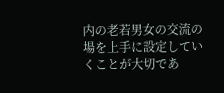内の老若男女の交流の場を上手に設定していくことが大切であ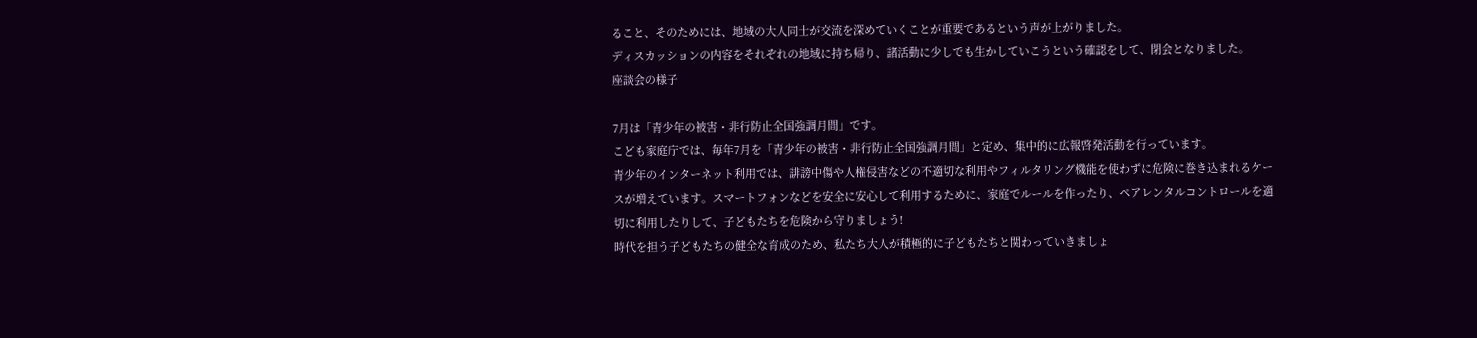ること、そのためには、地域の大人同士が交流を深めていくことが重要であるという声が上がりました。
ディスカッションの内容をそれぞれの地域に持ち帰り、諸活動に少しでも生かしていこうという確認をして、閉会となりました。
座談会の様子

7月は「青少年の被害・非行防止全国強調月間」です。
こども家庭庁では、毎年7月を「青少年の被害・非行防止全国強調月間」と定め、集中的に広報啓発活動を行っています。
青少年のインターネット利用では、誹謗中傷や人権侵害などの不適切な利用やフィルタリング機能を使わずに危険に巻き込まれるケースが増えています。スマートフォンなどを安全に安心して利用するために、家庭でルールを作ったり、ペアレンタルコントロールを適切に利用したりして、子どもたちを危険から守りましょう!
時代を担う子どもたちの健全な育成のため、私たち大人が積極的に子どもたちと関わっていきましょ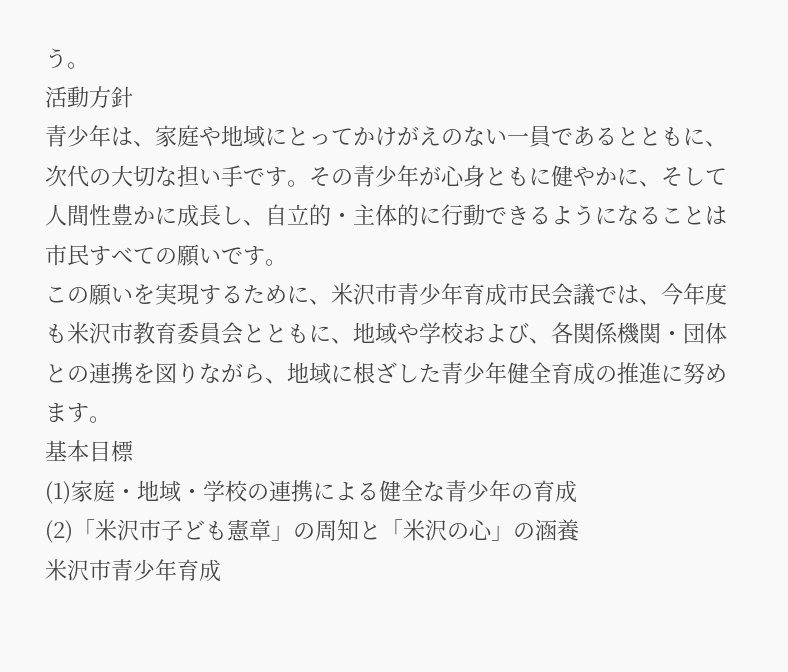う。
活動方針
青少年は、家庭や地域にとってかけがえのない一員であるとともに、次代の大切な担い手です。その青少年が心身ともに健やかに、そして人間性豊かに成長し、自立的・主体的に行動できるようになることは市民すべての願いです。
この願いを実現するために、米沢市青少年育成市民会議では、今年度も米沢市教育委員会とともに、地域や学校および、各関係機関・団体との連携を図りながら、地域に根ざした青少年健全育成の推進に努めます。
基本目標
(1)家庭・地域・学校の連携による健全な青少年の育成
(2)「米沢市子ども憲章」の周知と「米沢の心」の涵養
米沢市青少年育成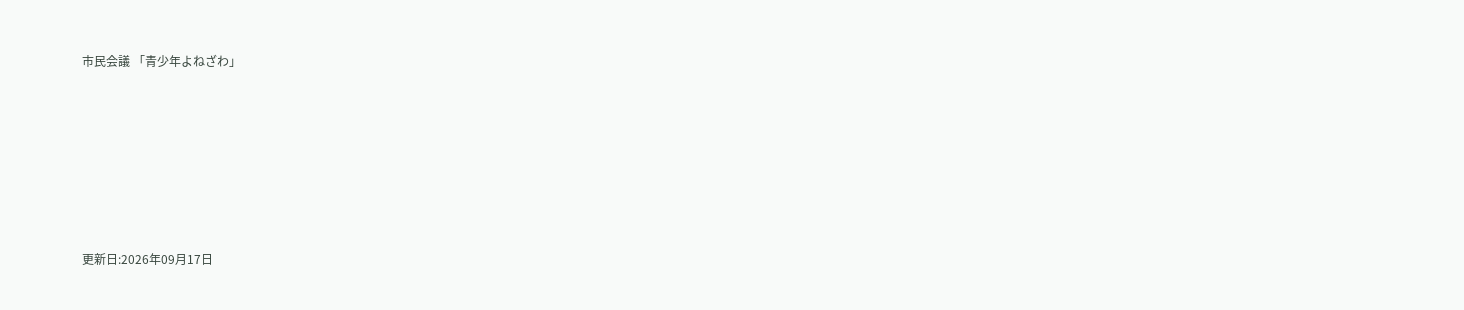市民会議 「青少年よねざわ」








更新日:2026年09月17日